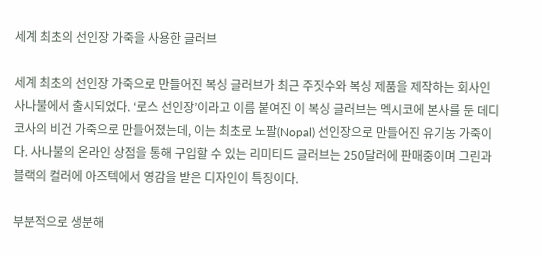세계 최초의 선인장 가죽을 사용한 글러브

세계 최초의 선인장 가죽으로 만들어진 복싱 글러브가 최근 주짓수와 복싱 제품을 제작하는 회사인 사나불에서 출시되었다. ‘로스 선인장’이라고 이름 붙여진 이 복싱 글러브는 멕시코에 본사를 둔 데디코사의 비건 가죽으로 만들어졌는데, 이는 최초로 노팔(Nopal) 선인장으로 만들어진 유기농 가죽이다. 사나불의 온라인 상점을 통해 구입할 수 있는 리미티드 글러브는 250달러에 판매중이며 그린과 블랙의 컬러에 아즈텍에서 영감을 받은 디자인이 특징이다.

부분적으로 생분해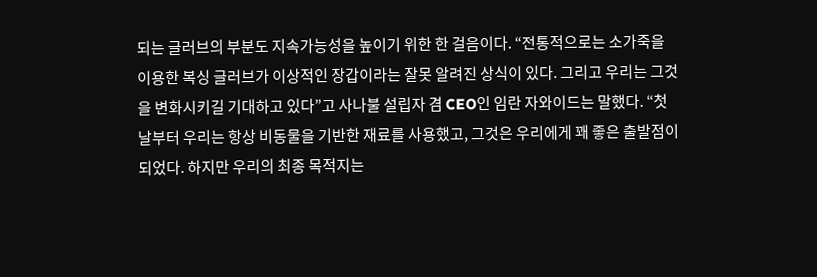되는 글러브의 부분도 지속가능성을 높이기 위한 한 걸음이다. “전통적으로는 소가죽을 이용한 복싱 글러브가 이상적인 장갑이라는 잘못 알려진 상식이 있다. 그리고 우리는 그것을 변화시키길 기대하고 있다”고 사나불 설립자 겸 CEO인 임란 자와이드는 말했다. “첫 날부터 우리는 항상 비동물을 기반한 재료를 사용했고, 그것은 우리에게 꽤 좋은 출발점이 되었다. 하지만 우리의 최종 목적지는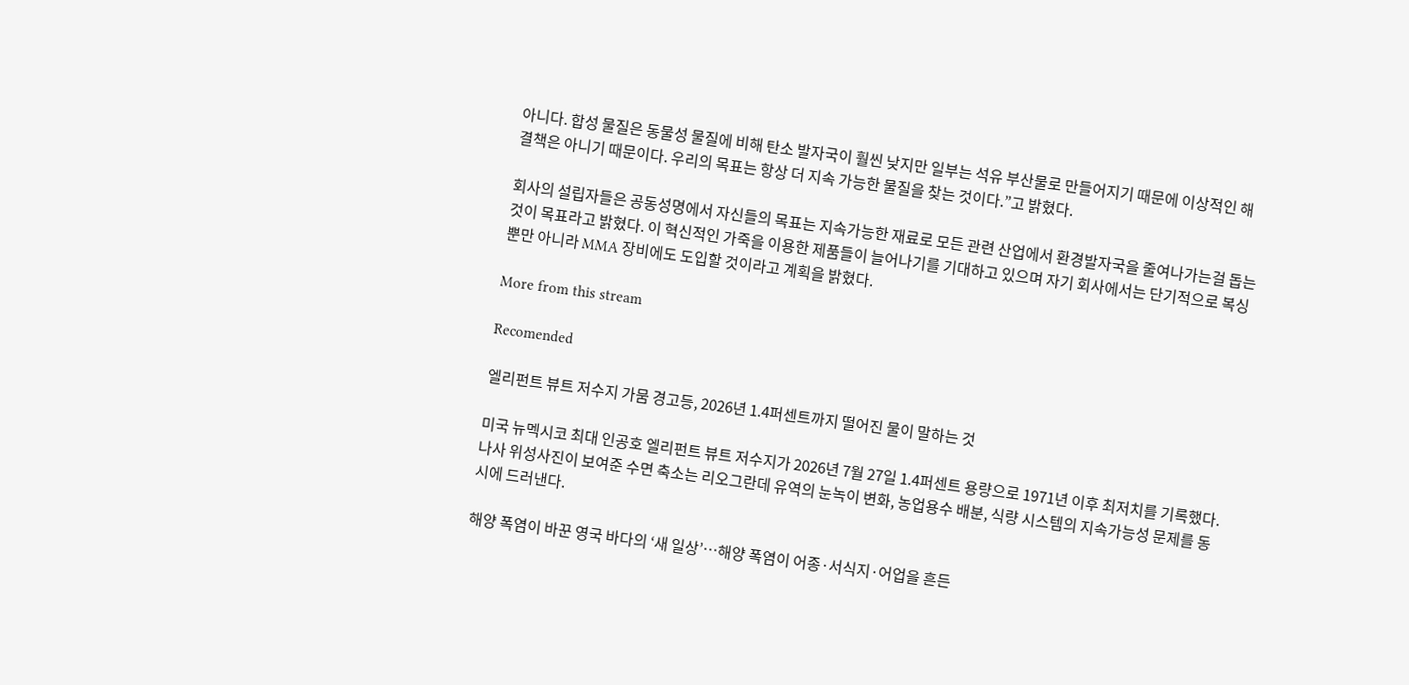아니다. 합성 물질은 동물성 물질에 비해 탄소 발자국이 훨씬 낮지만 일부는 석유 부산물로 만들어지기 때문에 이상적인 해결책은 아니기 때문이다. 우리의 목표는 항상 더 지속 가능한 물질을 찾는 것이다.”고 밝혔다.

회사의 설립자들은 공동성명에서 자신들의 목표는 지속가능한 재료로 모든 관련 산업에서 환경발자국을 줄여나가는걸 돕는것이 목표라고 밝혔다. 이 혁신적인 가죽을 이용한 제품들이 늘어나기를 기대하고 있으며 자기 회사에서는 단기적으로 복싱뿐만 아니라 MMA 장비에도 도입할 것이라고 계획을 밝혔다.

More from this stream

Recomended

엘리펀트 뷰트 저수지 가뭄 경고등, 2026년 1.4퍼센트까지 떨어진 물이 말하는 것

미국 뉴멕시코 최대 인공호 엘리펀트 뷰트 저수지가 2026년 7월 27일 1.4퍼센트 용량으로 1971년 이후 최저치를 기록했다. 나사 위성사진이 보여준 수면 축소는 리오그란데 유역의 눈녹이 변화, 농업용수 배분, 식량 시스템의 지속가능성 문제를 동시에 드러낸다.

해양 폭염이 바꾼 영국 바다의 ‘새 일상’…해양 폭염이 어종·서식지·어업을 흔든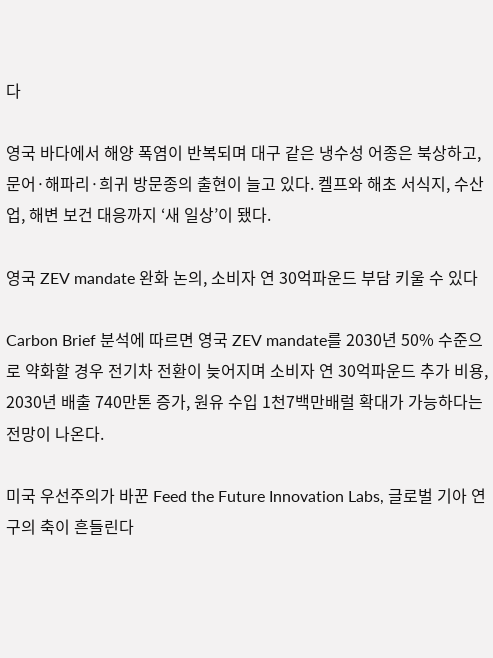다

영국 바다에서 해양 폭염이 반복되며 대구 같은 냉수성 어종은 북상하고, 문어·해파리·희귀 방문종의 출현이 늘고 있다. 켈프와 해초 서식지, 수산업, 해변 보건 대응까지 ‘새 일상’이 됐다.

영국 ZEV mandate 완화 논의, 소비자 연 30억파운드 부담 키울 수 있다

Carbon Brief 분석에 따르면 영국 ZEV mandate를 2030년 50% 수준으로 약화할 경우 전기차 전환이 늦어지며 소비자 연 30억파운드 추가 비용, 2030년 배출 740만톤 증가, 원유 수입 1천7백만배럴 확대가 가능하다는 전망이 나온다.

미국 우선주의가 바꾼 Feed the Future Innovation Labs, 글로벌 기아 연구의 축이 흔들린다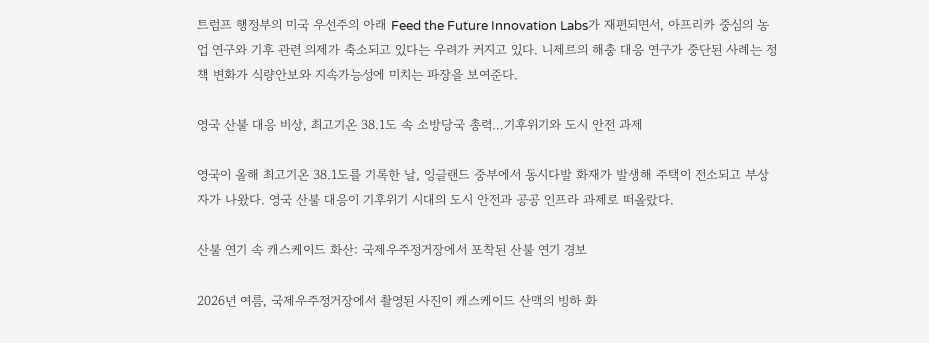트럼프 행정부의 미국 우선주의 아래 Feed the Future Innovation Labs가 재편되면서, 아프리카 중심의 농업 연구와 기후 관련 의제가 축소되고 있다는 우려가 커지고 있다. 니제르의 해충 대응 연구가 중단된 사례는 정책 변화가 식량안보와 지속가능성에 미치는 파장을 보여준다.

영국 산불 대응 비상, 최고기온 38.1도 속 소방당국 총력…기후위기와 도시 안전 과제

영국이 올해 최고기온 38.1도를 기록한 날, 잉글랜드 중부에서 동시다발 화재가 발생해 주택이 전소되고 부상자가 나왔다. 영국 산불 대응이 기후위기 시대의 도시 안전과 공공 인프라 과제로 떠올랐다.

산불 연기 속 캐스케이드 화산: 국제우주정거장에서 포착된 산불 연기 경보

2026년 여름, 국제우주정거장에서 촬영된 사진이 캐스케이드 산맥의 빙하 화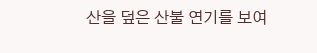산을 덮은 산불 연기를 보여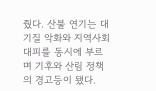줬다. 산불 연기는 대기질 악화와 지역사회 대피를 동시에 부르며 기후와 산림 정책의 경고등이 됐다.